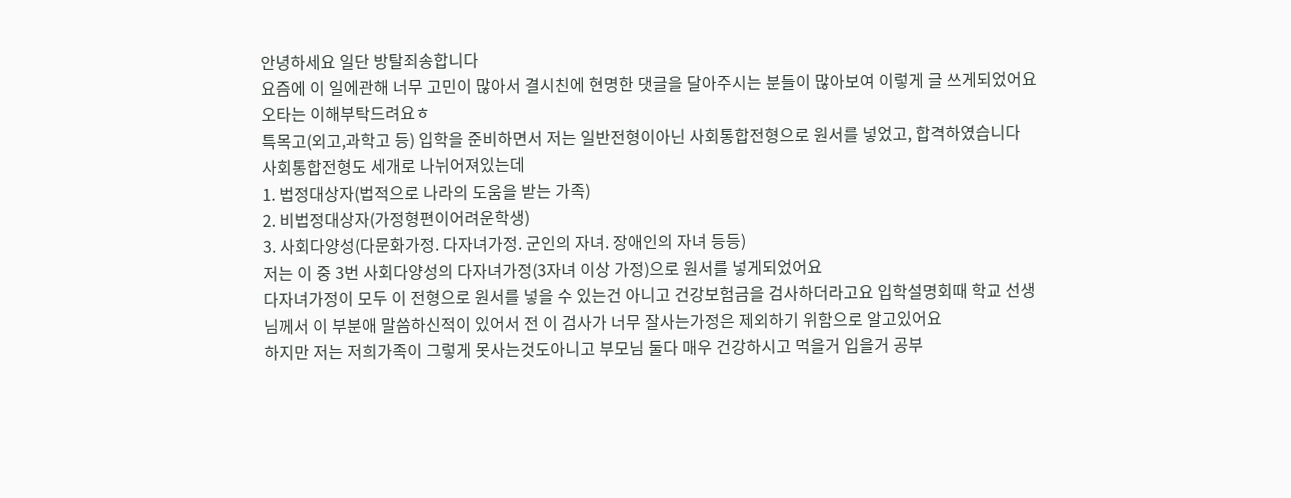안녕하세요 일단 방탈죄송합니다
요즘에 이 일에관해 너무 고민이 많아서 결시친에 현명한 댓글을 달아주시는 분들이 많아보여 이렇게 글 쓰게되었어요
오타는 이해부탁드려요ㅎ
특목고(외고,과학고 등) 입학을 준비하면서 저는 일반전형이아닌 사회통합전형으로 원서를 넣었고, 합격하였습니다
사회통합전형도 세개로 나뉘어져있는데
1. 법정대상자(법적으로 나라의 도움을 받는 가족)
2. 비법정대상자(가정형편이어려운학생)
3. 사회다양성(다문화가정. 다자녀가정. 군인의 자녀. 장애인의 자녀 등등)
저는 이 중 3번 사회다양성의 다자녀가정(3자녀 이상 가정)으로 원서를 넣게되었어요
다자녀가정이 모두 이 전형으로 원서를 넣을 수 있는건 아니고 건강보험금을 검사하더라고요 입학설명회때 학교 선생님께서 이 부분애 말씀하신적이 있어서 전 이 검사가 너무 잘사는가정은 제외하기 위함으로 알고있어요
하지만 저는 저희가족이 그렇게 못사는것도아니고 부모님 둘다 매우 건강하시고 먹을거 입을거 공부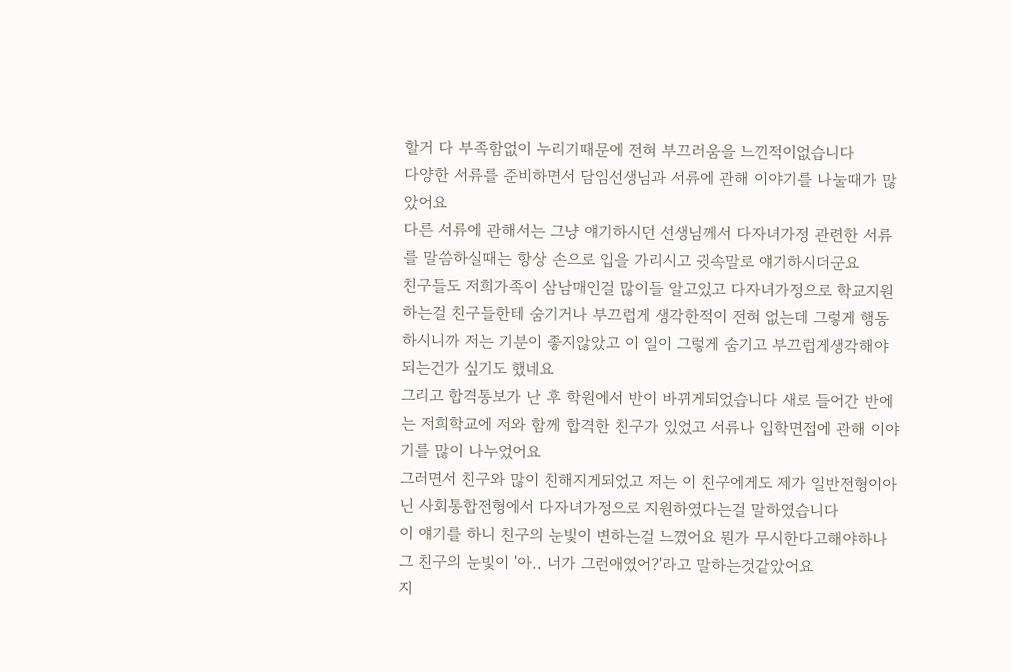할거 다 부족함없이 누리기때문에 전혀 부끄러움을 느낀적이없습니다
다양한 서류를 준비하면서 담임선생님과 서류에 관해 이야기를 나눌때가 많았어요
다른 서류에 관해서는 그냥 얘기하시던 선생님께서 다자녀가정 관련한 서류를 말씀하실때는 항상 손으로 입을 가리시고 귓속말로 얘기하시더군요
친구들도 저희가족이 삼남매인걸 많이들 알고있고 다자녀가정으로 학교지원하는걸 친구들한테 숨기거나 부끄럽게 생각한적이 전혀 없는데 그렇게 행동하시니까 저는 기분이 좋지않았고 이 일이 그렇게 숨기고 부끄럽게생각해야되는건가 싶기도 했네요
그리고 합격통보가 난 후 학원에서 반이 바뀌게되었습니다 새로 들어간 반에는 저희학교에 저와 함께 합격한 친구가 있었고 서류나 입학면접에 관해 이야기를 많이 나누었어요
그러면서 친구와 많이 친해지게되었고 저는 이 친구에게도 제가 일반전형이아닌 사회통합전형에서 다자녀가정으로 지원하였다는걸 말하였습니다
이 얘기를 하니 친구의 눈빛이 변하는걸 느꼈어요 뭔가 무시한다고해야하나 그 친구의 눈빛이 '아.. 너가 그런애였어?'라고 말하는것같았어요
지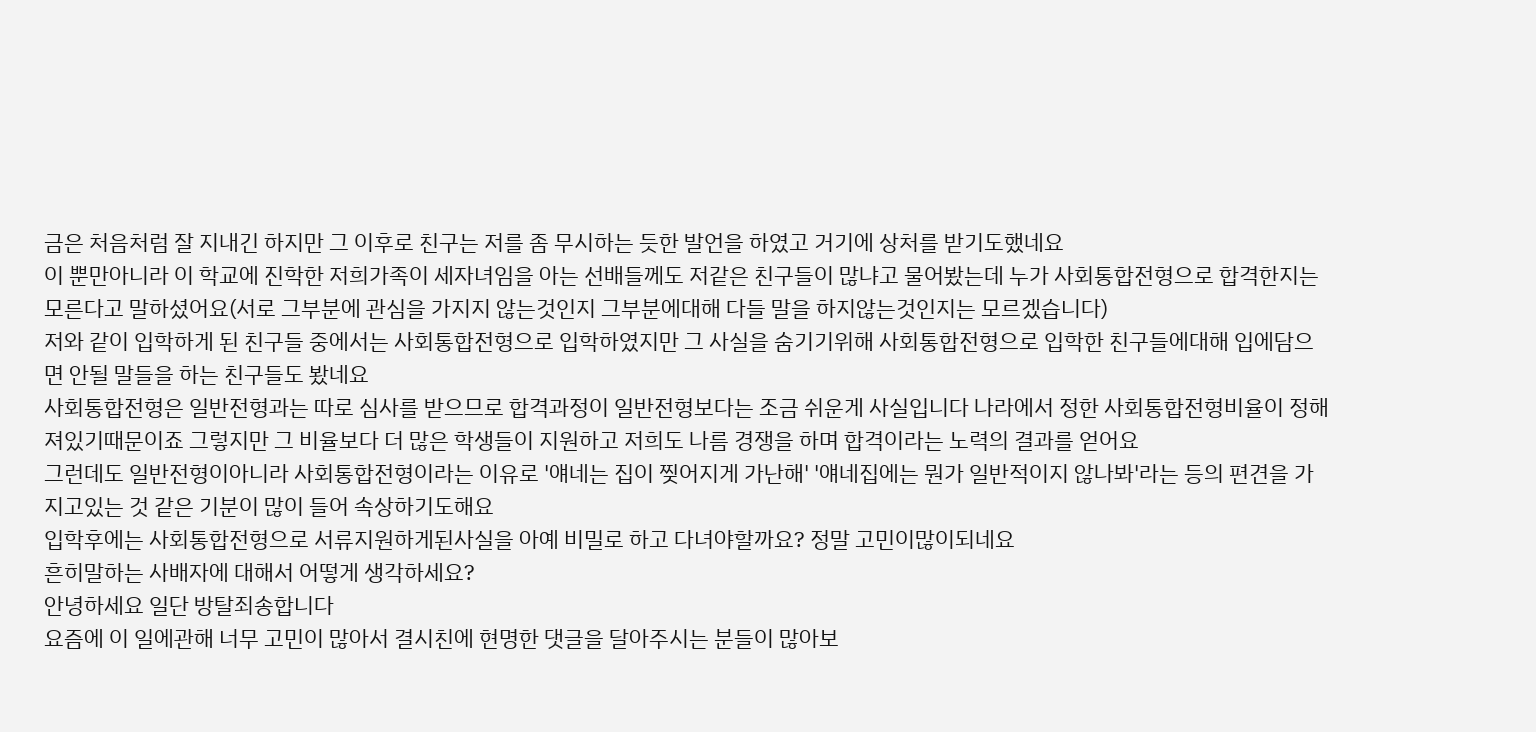금은 처음처럼 잘 지내긴 하지만 그 이후로 친구는 저를 좀 무시하는 듯한 발언을 하였고 거기에 상처를 받기도했네요
이 뿐만아니라 이 학교에 진학한 저희가족이 세자녀임을 아는 선배들께도 저같은 친구들이 많냐고 물어봤는데 누가 사회통합전형으로 합격한지는 모른다고 말하셨어요(서로 그부분에 관심을 가지지 않는것인지 그부분에대해 다들 말을 하지않는것인지는 모르겠습니다)
저와 같이 입학하게 된 친구들 중에서는 사회통합전형으로 입학하였지만 그 사실을 숨기기위해 사회통합전형으로 입학한 친구들에대해 입에담으면 안될 말들을 하는 친구들도 봤네요
사회통합전형은 일반전형과는 따로 심사를 받으므로 합격과정이 일반전형보다는 조금 쉬운게 사실입니다 나라에서 정한 사회통합전형비율이 정해져있기때문이죠 그렇지만 그 비율보다 더 많은 학생들이 지원하고 저희도 나름 경쟁을 하며 합격이라는 노력의 결과를 얻어요
그런데도 일반전형이아니라 사회통합전형이라는 이유로 '얘네는 집이 찢어지게 가난해' '얘네집에는 뭔가 일반적이지 않나봐'라는 등의 편견을 가지고있는 것 같은 기분이 많이 들어 속상하기도해요
입학후에는 사회통합전형으로 서류지원하게된사실을 아예 비밀로 하고 다녀야할까요? 정말 고민이많이되네요
흔히말하는 사배자에 대해서 어떻게 생각하세요?
안녕하세요 일단 방탈죄송합니다
요즘에 이 일에관해 너무 고민이 많아서 결시친에 현명한 댓글을 달아주시는 분들이 많아보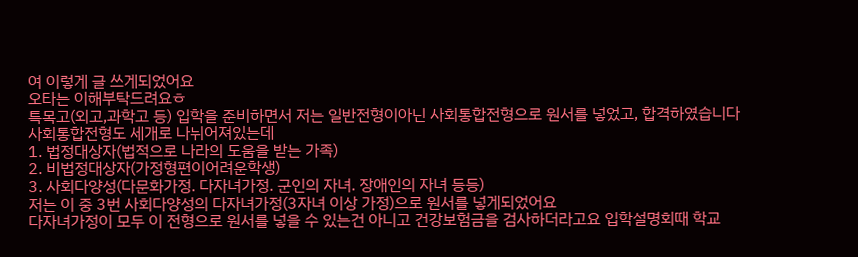여 이렇게 글 쓰게되었어요
오타는 이해부탁드려요ㅎ
특목고(외고,과학고 등) 입학을 준비하면서 저는 일반전형이아닌 사회통합전형으로 원서를 넣었고, 합격하였습니다
사회통합전형도 세개로 나뉘어져있는데
1. 법정대상자(법적으로 나라의 도움을 받는 가족)
2. 비법정대상자(가정형편이어려운학생)
3. 사회다양성(다문화가정. 다자녀가정. 군인의 자녀. 장애인의 자녀 등등)
저는 이 중 3번 사회다양성의 다자녀가정(3자녀 이상 가정)으로 원서를 넣게되었어요
다자녀가정이 모두 이 전형으로 원서를 넣을 수 있는건 아니고 건강보험금을 검사하더라고요 입학설명회때 학교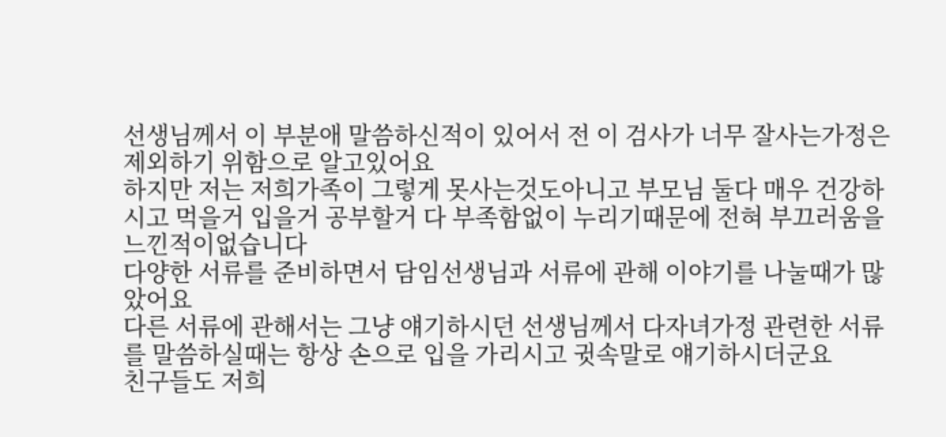선생님께서 이 부분애 말씀하신적이 있어서 전 이 검사가 너무 잘사는가정은 제외하기 위함으로 알고있어요
하지만 저는 저희가족이 그렇게 못사는것도아니고 부모님 둘다 매우 건강하시고 먹을거 입을거 공부할거 다 부족함없이 누리기때문에 전혀 부끄러움을 느낀적이없습니다
다양한 서류를 준비하면서 담임선생님과 서류에 관해 이야기를 나눌때가 많았어요
다른 서류에 관해서는 그냥 얘기하시던 선생님께서 다자녀가정 관련한 서류를 말씀하실때는 항상 손으로 입을 가리시고 귓속말로 얘기하시더군요
친구들도 저희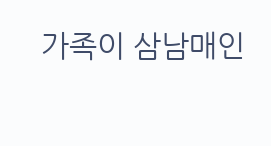가족이 삼남매인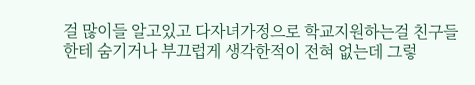걸 많이들 알고있고 다자녀가정으로 학교지원하는걸 친구들한테 숨기거나 부끄럽게 생각한적이 전혀 없는데 그렇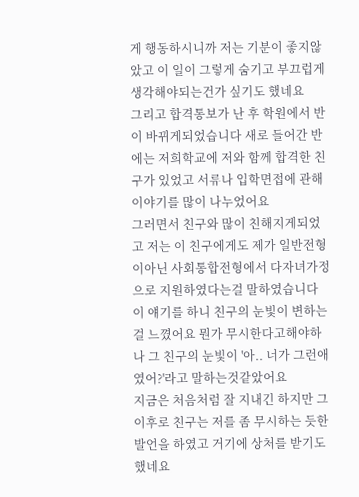게 행동하시니까 저는 기분이 좋지않았고 이 일이 그렇게 숨기고 부끄럽게생각해야되는건가 싶기도 했네요
그리고 합격통보가 난 후 학원에서 반이 바뀌게되었습니다 새로 들어간 반에는 저희학교에 저와 함께 합격한 친구가 있었고 서류나 입학면접에 관해 이야기를 많이 나누었어요
그러면서 친구와 많이 친해지게되었고 저는 이 친구에게도 제가 일반전형이아닌 사회통합전형에서 다자녀가정으로 지원하였다는걸 말하였습니다
이 얘기를 하니 친구의 눈빛이 변하는걸 느꼈어요 뭔가 무시한다고해야하나 그 친구의 눈빛이 '아.. 너가 그런애였어?'라고 말하는것같았어요
지금은 처음처럼 잘 지내긴 하지만 그 이후로 친구는 저를 좀 무시하는 듯한 발언을 하였고 거기에 상처를 받기도했네요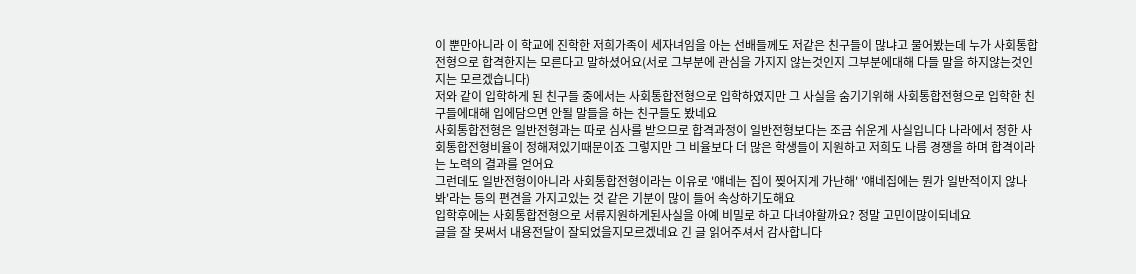이 뿐만아니라 이 학교에 진학한 저희가족이 세자녀임을 아는 선배들께도 저같은 친구들이 많냐고 물어봤는데 누가 사회통합전형으로 합격한지는 모른다고 말하셨어요(서로 그부분에 관심을 가지지 않는것인지 그부분에대해 다들 말을 하지않는것인지는 모르겠습니다)
저와 같이 입학하게 된 친구들 중에서는 사회통합전형으로 입학하였지만 그 사실을 숨기기위해 사회통합전형으로 입학한 친구들에대해 입에담으면 안될 말들을 하는 친구들도 봤네요
사회통합전형은 일반전형과는 따로 심사를 받으므로 합격과정이 일반전형보다는 조금 쉬운게 사실입니다 나라에서 정한 사회통합전형비율이 정해져있기때문이죠 그렇지만 그 비율보다 더 많은 학생들이 지원하고 저희도 나름 경쟁을 하며 합격이라는 노력의 결과를 얻어요
그런데도 일반전형이아니라 사회통합전형이라는 이유로 '얘네는 집이 찢어지게 가난해' '얘네집에는 뭔가 일반적이지 않나봐'라는 등의 편견을 가지고있는 것 같은 기분이 많이 들어 속상하기도해요
입학후에는 사회통합전형으로 서류지원하게된사실을 아예 비밀로 하고 다녀야할까요? 정말 고민이많이되네요
글을 잘 못써서 내용전달이 잘되었을지모르겠네요 긴 글 읽어주셔서 감사합니다